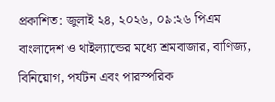প্রকাশিত: জুলাই ২৪, ২০২৬, ০৯:২৬ পিএম
বাংলাদেশ ও থাইল্যান্ডের মধ্যে শ্রমবাজার, বাণিজ্য, বিনিয়োগ, পর্যটন এবং পারস্পরিক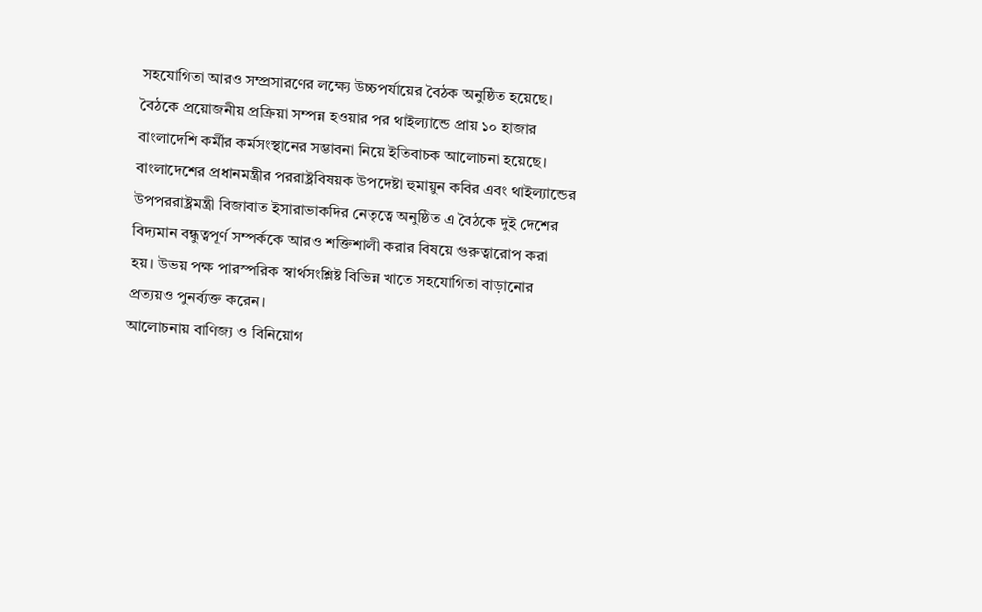সহযোগিতা আরও সম্প্রসারণের লক্ষ্যে উচ্চপর্যায়ের বৈঠক অনুষ্ঠিত হয়েছে। বৈঠকে প্রয়োজনীয় প্রক্রিয়া সম্পন্ন হওয়ার পর থাইল্যান্ডে প্রায় ১০ হাজার বাংলাদেশি কর্মীর কর্মসংস্থানের সম্ভাবনা নিয়ে ইতিবাচক আলোচনা হয়েছে।
বাংলাদেশের প্রধানমন্ত্রীর পররাষ্ট্রবিষয়ক উপদেষ্টা হুমায়ুন কবির এবং থাইল্যান্ডের উপপররাষ্ট্রমন্ত্রী বিজাবাত ইসারাভাকদির নেতৃত্বে অনুষ্ঠিত এ বৈঠকে দুই দেশের বিদ্যমান বন্ধুত্বপূর্ণ সম্পর্ককে আরও শক্তিশালী করার বিষয়ে গুরুত্বারোপ করা হয়। উভয় পক্ষ পারস্পরিক স্বার্থসংশ্লিষ্ট বিভিন্ন খাতে সহযোগিতা বাড়ানোর প্রত্যয়ও পুনর্ব্যক্ত করেন।
আলোচনায় বাণিজ্য ও বিনিয়োগ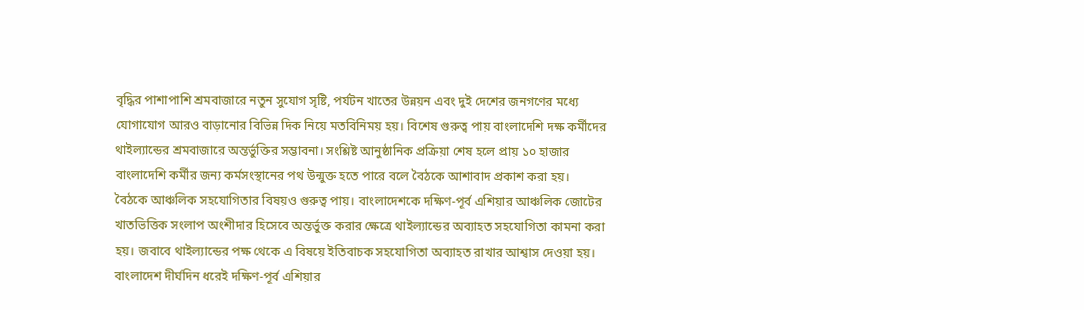বৃদ্ধির পাশাপাশি শ্রমবাজারে নতুন সুযোগ সৃষ্টি, পর্যটন খাতের উন্নয়ন এবং দুই দেশের জনগণের মধ্যে যোগাযোগ আরও বাড়ানোর বিভিন্ন দিক নিয়ে মতবিনিময় হয়। বিশেষ গুরুত্ব পায় বাংলাদেশি দক্ষ কর্মীদের থাইল্যান্ডের শ্রমবাজারে অন্তর্ভুক্তির সম্ভাবনা। সংশ্লিষ্ট আনুষ্ঠানিক প্রক্রিয়া শেষ হলে প্রায় ১০ হাজার বাংলাদেশি কর্মীর জন্য কর্মসংস্থানের পথ উন্মুক্ত হতে পারে বলে বৈঠকে আশাবাদ প্রকাশ করা হয়।
বৈঠকে আঞ্চলিক সহযোগিতার বিষয়ও গুরুত্ব পায়। বাংলাদেশকে দক্ষিণ-পূর্ব এশিয়ার আঞ্চলিক জোটের খাতভিত্তিক সংলাপ অংশীদার হিসেবে অন্তর্ভুক্ত করার ক্ষেত্রে থাইল্যান্ডের অব্যাহত সহযোগিতা কামনা করা হয়। জবাবে থাইল্যান্ডের পক্ষ থেকে এ বিষয়ে ইতিবাচক সহযোগিতা অব্যাহত রাখার আশ্বাস দেওয়া হয়।
বাংলাদেশ দীর্ঘদিন ধরেই দক্ষিণ-পূর্ব এশিয়ার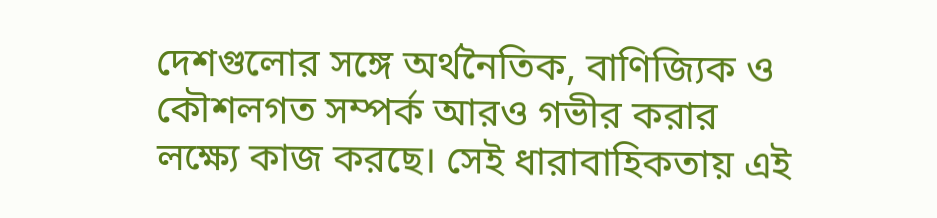দেশগুলোর সঙ্গে অর্থনৈতিক, বাণিজ্যিক ও কৌশলগত সম্পর্ক আরও গভীর করার লক্ষ্যে কাজ করছে। সেই ধারাবাহিকতায় এই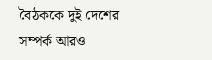বৈঠককে দুই দেশের সম্পর্ক আরও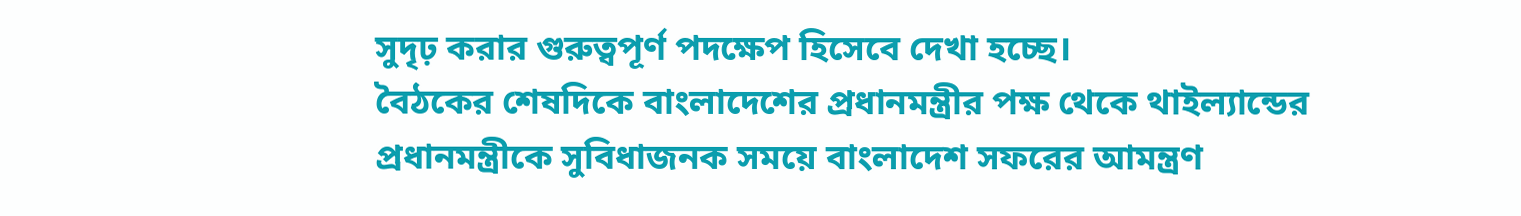সুদৃঢ় করার গুরুত্বপূর্ণ পদক্ষেপ হিসেবে দেখা হচ্ছে।
বৈঠকের শেষদিকে বাংলাদেশের প্রধানমন্ত্রীর পক্ষ থেকে থাইল্যান্ডের প্রধানমন্ত্রীকে সুবিধাজনক সময়ে বাংলাদেশ সফরের আমন্ত্রণ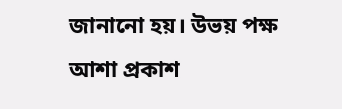জানানো হয়। উভয় পক্ষ আশা প্রকাশ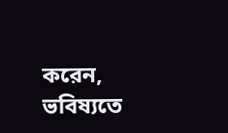করেন, ভবিষ্যতে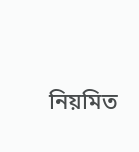নিয়মিত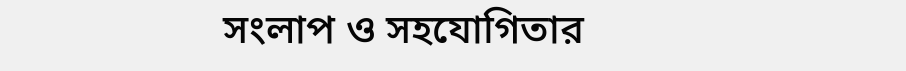সংলাপ ও সহযোগিতার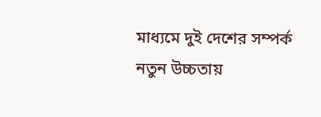মাধ্যমে দুই দেশের সম্পর্ক নতুন উচ্চতায়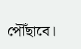পৌঁছাবে।